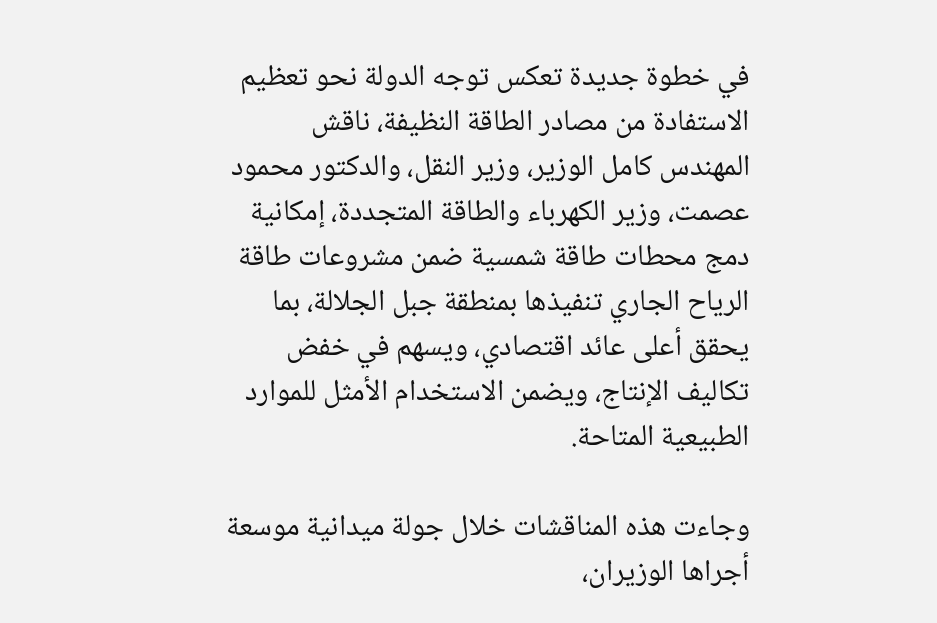في خطوة جديدة تعكس توجه الدولة نحو تعظيم الاستفادة من مصادر الطاقة النظيفة، ناقش المهندس كامل الوزير، وزير النقل، والدكتور محمود عصمت، وزير الكهرباء والطاقة المتجددة، إمكانية دمج محطات طاقة شمسية ضمن مشروعات طاقة الرياح الجاري تنفيذها بمنطقة جبل الجلالة، بما يحقق أعلى عائد اقتصادي، ويسهم في خفض تكاليف الإنتاج، ويضمن الاستخدام الأمثل للموارد الطبيعية المتاحة.

وجاءت هذه المناقشات خلال جولة ميدانية موسعة أجراها الوزيران،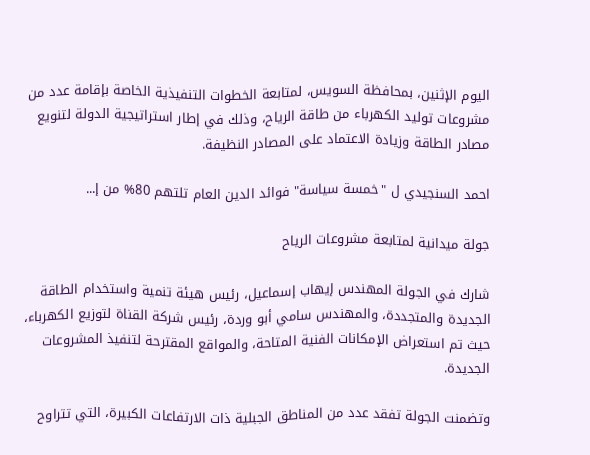اليوم الإثنين، بمحافظة السويس، لمتابعة الخطوات التنفيذية الخاصة بإقامة عدد من مشروعات توليد الكهرباء من طاقة الرياح، وذلك في إطار استراتيجية الدولة لتنويع مصادر الطاقة وزيادة الاعتماد على المصادر النظيفة.

احمد السنجيدي ل "خمسة سياسة" فوائد الدين العام تلتهم 80% من إ...

جولة ميدانية لمتابعة مشروعات الرياح

شارك في الجولة المهندس إيهاب إسماعيل، رئيس هيئة تنمية واستخدام الطاقة الجديدة والمتجددة، والمهندس سامي أبو وردة، رئيس شركة القناة لتوزيع الكهرباء، حيث تم استعراض الإمكانات الفنية المتاحة، والمواقع المقترحة لتنفيذ المشروعات الجديدة.

وتضمنت الجولة تفقد عدد من المناطق الجبلية ذات الارتفاعات الكبيرة، التي تتراوح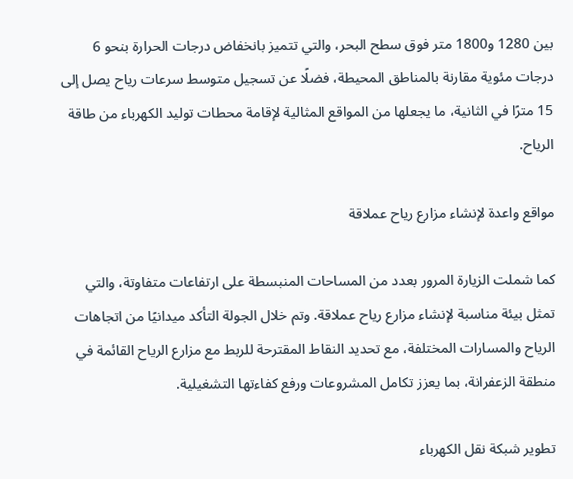بين 1280 و1800 متر فوق سطح البحر، والتي تتميز بانخفاض درجات الحرارة بنحو 6 درجات مئوية مقارنة بالمناطق المحيطة، فضلًا عن تسجيل متوسط سرعات رياح يصل إلى 15 مترًا في الثانية، ما يجعلها من المواقع المثالية لإقامة محطات توليد الكهرباء من طاقة الرياح.

مواقع واعدة لإنشاء مزارع رياح عملاقة

كما شملت الزيارة المرور بعدد من المساحات المنبسطة على ارتفاعات متفاوتة، والتي تمثل بيئة مناسبة لإنشاء مزارع رياح عملاقة. وتم خلال الجولة التأكد ميدانيًا من اتجاهات الرياح والمسارات المختلفة، مع تحديد النقاط المقترحة للربط مع مزارع الرياح القائمة في منطقة الزعفرانة، بما يعزز تكامل المشروعات ورفع كفاءتها التشغيلية.

تطوير شبكة نقل الكهرباء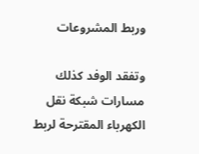وربط المشروعات

وتفقد الوفد كذلك مسارات شبكة نقل الكهرباء المقترحة لربط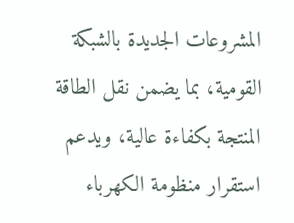المشروعات الجديدة بالشبكة القومية، بما يضمن نقل الطاقة المنتجة بكفاءة عالية، ويدعم استقرار منظومة الكهرباء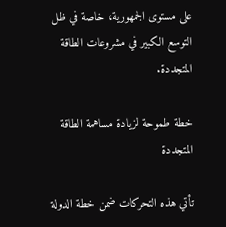على مستوى الجمهورية، خاصة في ظل التوسع الكبير في مشروعات الطاقة المتجددة.

خطة طموحة لزيادة مساهمة الطاقة المتجددة

تأتي هذه التحركات ضمن خطة الدولة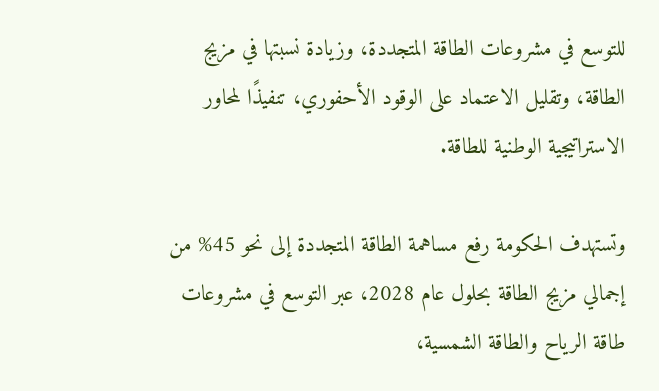للتوسع في مشروعات الطاقة المتجددة، وزيادة نسبتها في مزيج الطاقة، وتقليل الاعتماد على الوقود الأحفوري، تنفيذًا لمحاور الاستراتيجية الوطنية للطاقة.

وتستهدف الحكومة رفع مساهمة الطاقة المتجددة إلى نحو 45% من إجمالي مزيج الطاقة بحلول عام 2028، عبر التوسع في مشروعات طاقة الرياح والطاقة الشمسية،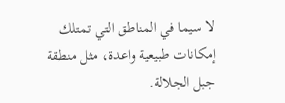لا سيما في المناطق التي تمتلك إمكانات طبيعية واعدة، مثل منطقة جبل الجلالة.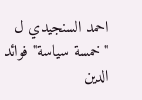احمد السنجيدي ل "خمسة سياسة" فوائد الدين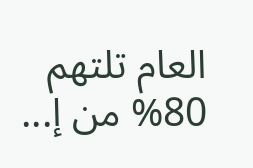العام تلتهم 80% من إ...